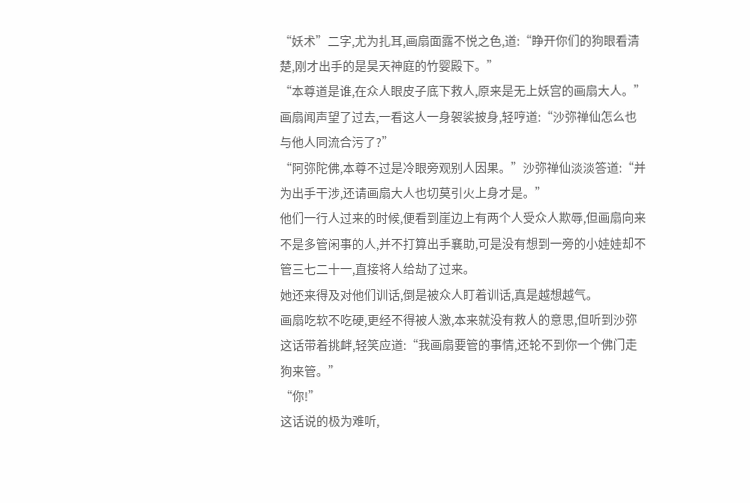“妖术”二字,尤为扎耳,画扇面露不悦之色,道:“睁开你们的狗眼看清楚,刚才出手的是昊天神庭的竹婴殿下。”
“本尊道是谁,在众人眼皮子底下救人,原来是无上妖宫的画扇大人。”
画扇闻声望了过去,一看这人一身袈裟披身,轻哼道:“沙弥禅仙怎么也与他人同流合污了?”
“阿弥陀佛,本尊不过是冷眼旁观别人因果。”沙弥禅仙淡淡答道:“并为出手干涉,还请画扇大人也切莫引火上身才是。”
他们一行人过来的时候,便看到崖边上有两个人受众人欺辱,但画扇向来不是多管闲事的人,并不打算出手襄助,可是没有想到一旁的小娃娃却不管三七二十一,直接将人给劫了过来。
她还来得及对他们训话,倒是被众人盯着训话,真是越想越气。
画扇吃软不吃硬,更经不得被人激,本来就没有救人的意思,但听到沙弥这话带着挑衅,轻笑应道:“我画扇要管的事情,还轮不到你一个佛门走狗来管。”
“你!”
这话说的极为难听,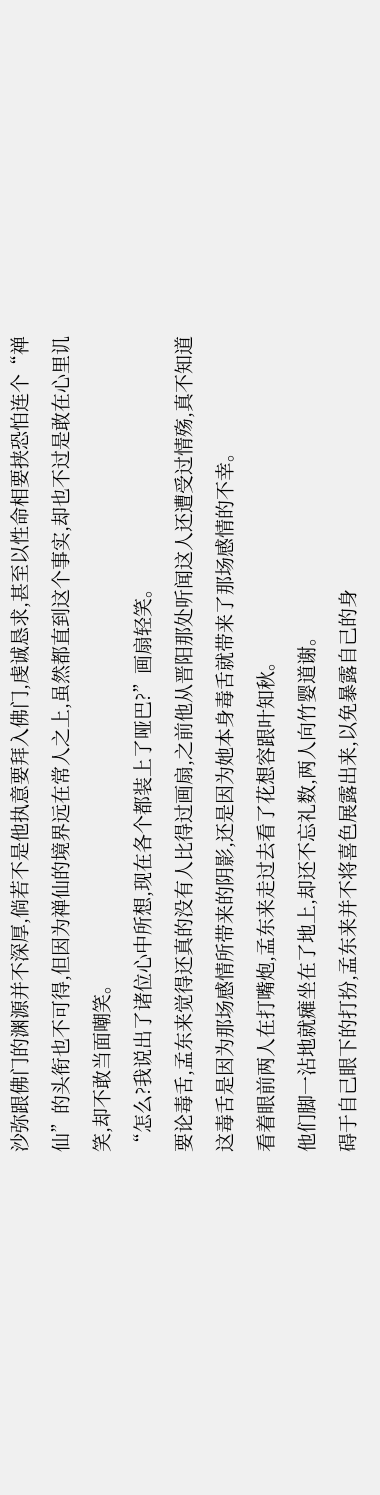沙弥跟佛门的渊源并不深厚,倘若不是他执意要拜入佛门,虔诚恳求,甚至以性命相要挟恐怕连个“禅仙”的头衔也不可得,但因为禅仙的境界远在常人之上,虽然都直到这个事实,却也不过是敢在心里讥笑,却不敢当面嘲笑。
“怎么?我说出了诸位心中所想,现在各个都装上了哑巴?”画扇轻笑。
要论毒舌,孟东来觉得还真的没有人比得过画扇,之前他从晋阳那处听闻这人还遭受过情殇,真不知道这毒舌是因为那场感情所带来的阴影,还是因为她本身毒舌就带来了那场感情的不幸。
看着眼前两人在打嘴炮,孟东来走过去看了花想容跟叶知秋。
他们脚一沾地就瘫坐在了地上,却还不忘礼数,两人向竹婴道谢。
碍于自己眼下的打扮,孟东来并不将喜色展露出来,以免暴露自己的身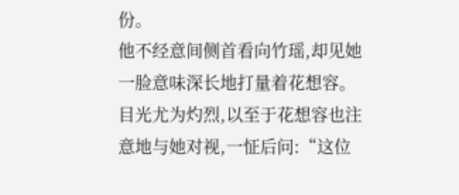份。
他不经意间侧首看向竹瑶,却见她一脸意味深长地打量着花想容。
目光尤为灼烈,以至于花想容也注意地与她对视,一怔后问:“这位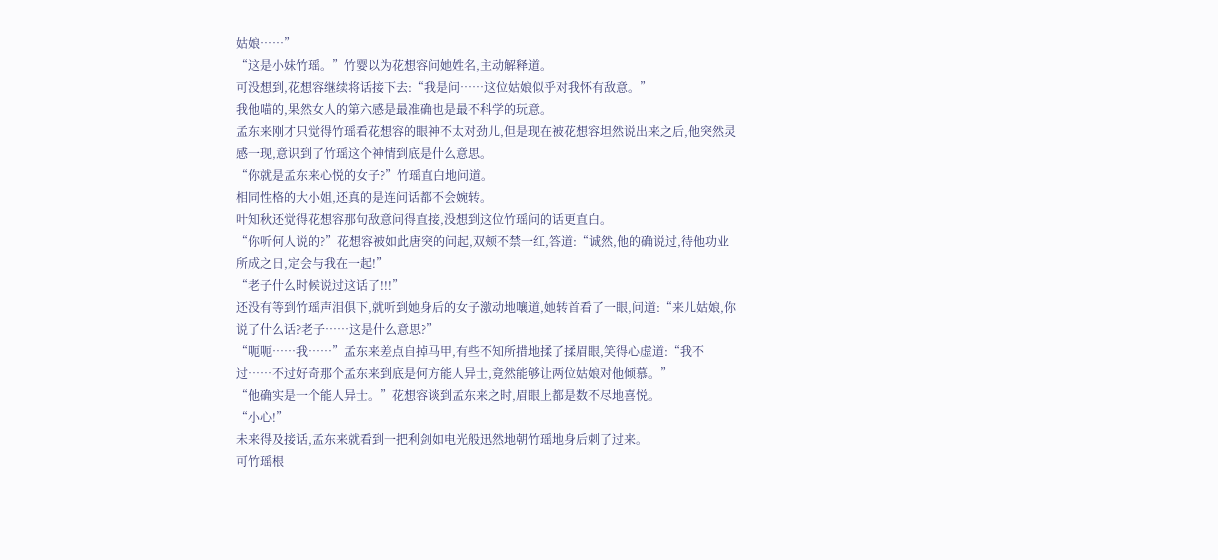姑娘……”
“这是小妹竹瑶。”竹婴以为花想容问她姓名,主动解释道。
可没想到,花想容继续将话接下去:“我是问……这位姑娘似乎对我怀有敌意。”
我他喵的,果然女人的第六感是最准确也是最不科学的玩意。
孟东来刚才只觉得竹瑶看花想容的眼神不太对劲儿,但是现在被花想容坦然说出来之后,他突然灵感一现,意识到了竹瑶这个神情到底是什么意思。
“你就是孟东来心悦的女子?”竹瑶直白地问道。
相同性格的大小姐,还真的是连问话都不会婉转。
叶知秋还觉得花想容那句敌意问得直接,没想到这位竹瑶问的话更直白。
“你听何人说的?”花想容被如此唐突的问起,双颊不禁一红,答道:“诚然,他的确说过,待他功业所成之日,定会与我在一起!”
“老子什么时候说过这话了!!!”
还没有等到竹瑶声泪俱下,就听到她身后的女子激动地嚷道,她转首看了一眼,问道:“来儿姑娘,你说了什么话?老子……这是什么意思?”
“呃呃……我……”孟东来差点自掉马甲,有些不知所措地揉了揉眉眼,笑得心虚道:“我不过……不过好奇那个孟东来到底是何方能人异士,竟然能够让两位姑娘对他倾慕。”
“他确实是一个能人异士。”花想容谈到孟东来之时,眉眼上都是数不尽地喜悦。
“小心!”
未来得及接话,孟东来就看到一把利剑如电光般迅然地朝竹瑶地身后刺了过来。
可竹瑶根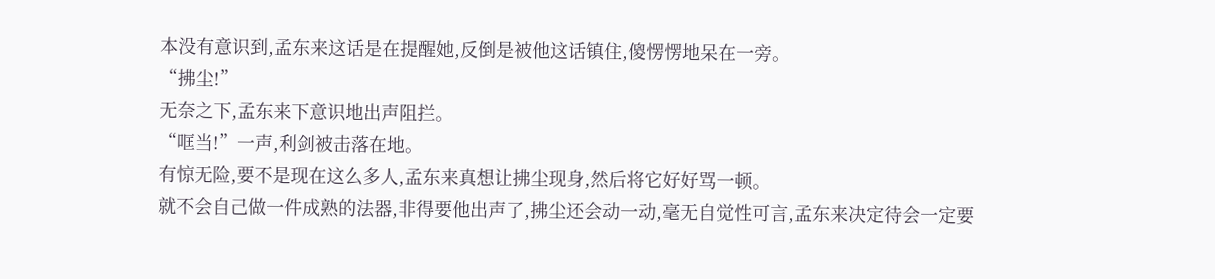本没有意识到,孟东来这话是在提醒她,反倒是被他这话镇住,傻愣愣地呆在一旁。
“拂尘!”
无奈之下,孟东来下意识地出声阻拦。
“哐当!”一声,利剑被击落在地。
有惊无险,要不是现在这么多人,孟东来真想让拂尘现身,然后将它好好骂一顿。
就不会自己做一件成熟的法器,非得要他出声了,拂尘还会动一动,毫无自觉性可言,孟东来决定待会一定要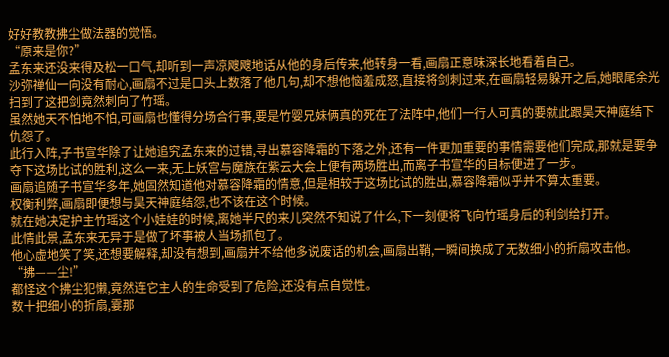好好教教拂尘做法器的觉悟。
“原来是你?”
孟东来还没来得及松一口气,却听到一声凉飕飕地话从他的身后传来,他转身一看,画扇正意味深长地看着自己。
沙弥禅仙一向没有耐心,画扇不过是口头上数落了他几句,却不想他恼羞成怒,直接将剑刺过来,在画扇轻易躲开之后,她眼尾余光扫到了这把剑竟然刺向了竹瑶。
虽然她天不怕地不怕,可画扇也懂得分场合行事,要是竹婴兄妹俩真的死在了法阵中,他们一行人可真的要就此跟昊天神庭结下仇怨了。
此行入阵,子书宣华除了让她追究孟东来的过错,寻出慕容降霜的下落之外,还有一件更加重要的事情需要他们完成,那就是要争夺下这场比试的胜利,这么一来,无上妖宫与魔族在紫云大会上便有两场胜出,而离子书宣华的目标便进了一步。
画扇追随子书宣华多年,她固然知道他对慕容降霜的情意,但是相较于这场比试的胜出,慕容降霜似乎并不算太重要。
权衡利弊,画扇即便想与昊天神庭结怨,也不该在这个时候。
就在她决定护主竹瑶这个小娃娃的时候,离她半尺的来儿突然不知说了什么,下一刻便将飞向竹瑶身后的利剑给打开。
此情此景,孟东来无异于是做了坏事被人当场抓包了。
他心虚地笑了笑,还想要解释,却没有想到,画扇并不给他多说废话的机会,画扇出鞘,一瞬间换成了无数细小的折扇攻击他。
“拂——尘!”
都怪这个拂尘犯懒,竟然连它主人的生命受到了危险,还没有点自觉性。
数十把细小的折扇,霎那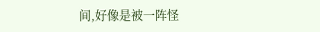间,好像是被一阵怪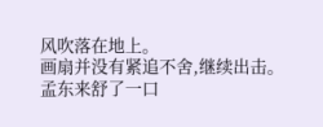风吹落在地上。
画扇并没有紧追不舍,继续出击。
孟东来舒了一口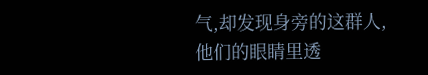气,却发现身旁的这群人,他们的眼睛里透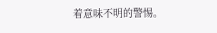着意味不明的警惕。